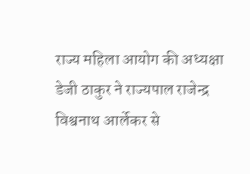राज्य महिला आयोग की अध्यक्षा डेजी ठाकुर ने राज्यपाल राजेन्द्र विश्वनाथ आर्लेकर से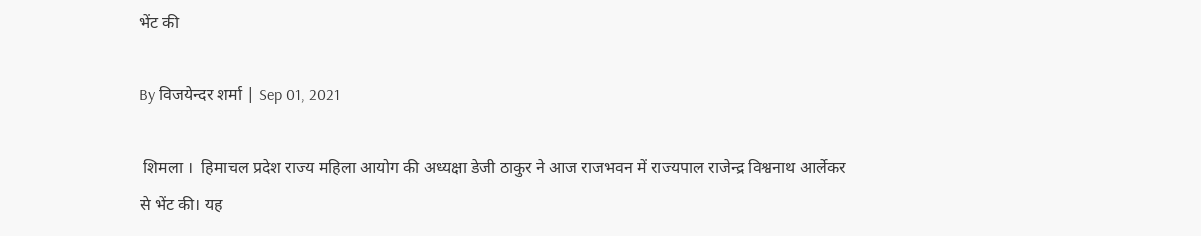भेंट की

By विजयेन्दर शर्मा | Sep 01, 2021

 शिमला ।  हिमाचल प्रदेश राज्य महिला आयोग की अध्यक्षा डेजी ठाकुर ने आज राजभवन में राज्यपाल राजेन्द्र विश्वनाथ आर्लेकर से भेंट की। यह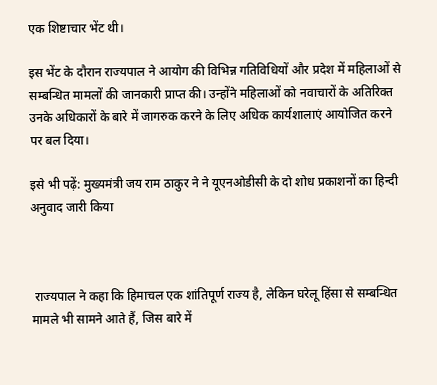एक शिष्टाचार भेंट थी।

इस भेंट के दौरान राज्यपाल ने आयोग की विभिन्न गतिविधियों और प्रदेश में महिलाओं से सम्बन्धित मामलों की जानकारी प्राप्त की। उन्होंने महिलाओं को नवाचारों के अतिरिक्त उनके अधिकारों के बारे में जागरुक करने के लिए अधिक कार्यशालाएं आयोजित करने पर बल दिया।

इसे भी पढ़ें: मुख्यमंत्री जय राम ठाकुर ने ने यूएनओडीसी के दो शोध प्रकाशनों का हिन्दी अनुवाद जारी किया



 राज्यपाल ने कहा कि हिमाचल एक शांतिपूर्ण राज्य है, लेकिन घरेलू हिंसा से सम्बन्धित मामले भी सामने आते हैं, जिस बारे में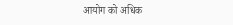आयोग को अधिक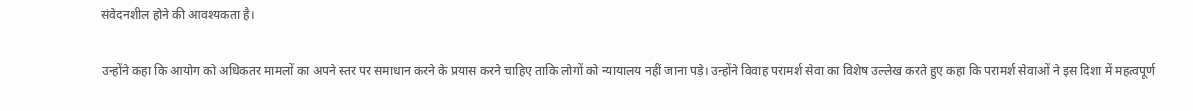संवेदनशील होने की आवश्यकता है।

उन्होंने कहा कि आयोग को अधिकतर मामलों का अपने स्तर पर समाधान करने के प्रयास करने चाहिए ताकि लोगों को न्यायालय नहीं जाना पड़े। उन्होंने विवाह परामर्श सेवा का विशेष उल्लेख करते हुए कहा कि परामर्श सेवाओं ने इस दिशा में महत्वपूर्ण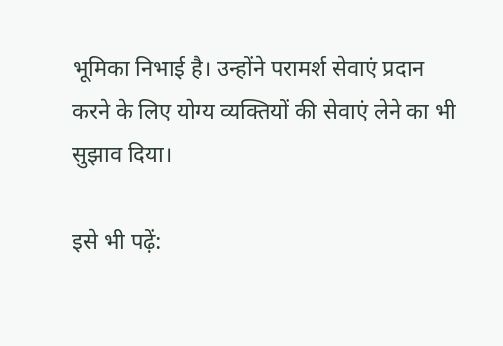भूमिका निभाई है। उन्होंने परामर्श सेवाएं प्रदान करने के लिए योग्य व्यक्तियों की सेवाएं लेने का भी सुझाव दिया।

इसे भी पढ़ें: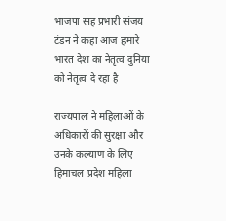भाजपा सह प्रभारी संजय टंडन ने कहा आज हमारे भारत देश का नेतृत्व दुनिया को नेतृत्व दे रहा है

राज्यपाल ने महिलाओं के अधिकारों की सुरक्षा और उनके कल्याण के लिए हिमाचल प्रदेश महिला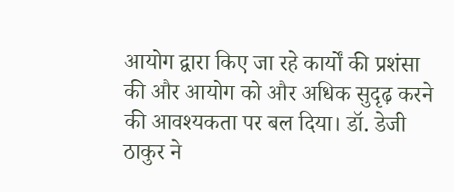आयोग द्वारा किए जा रहे कार्यों की प्रशंसा की और आयोग को और अधिक सुदृढ़ करने की आवश्यकता पर बल दिया। डॉ. डेजी ठाकुर ने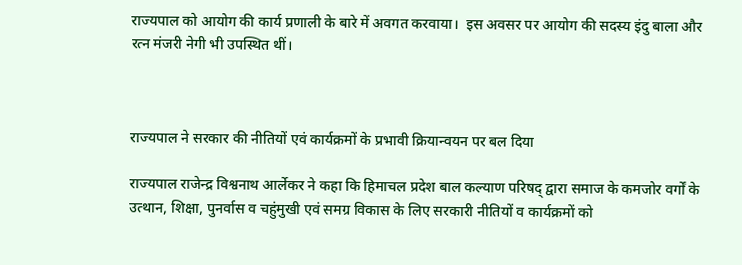राज्यपाल को आयोग की कार्य प्रणाली के बारे में अवगत करवाया।  इस अवसर पर आयोग की सदस्य इंदु बाला और रत्न मंजरी नेगी भी उपस्थित थीं।



राज्यपाल ने सरकार की नीतियों एवं कार्यक्रमों के प्रभावी क्रियान्वयन पर बल दिया

राज्यपाल राजेन्द्र विश्वनाथ आर्लेकर ने कहा कि हिमाचल प्रदेश बाल कल्याण परिषद् द्वारा समाज के कमजोर वर्गों के उत्थान, शिक्षा, पुनर्वास व चहुंमुखी एवं समग्र विकास के लिए सरकारी नीतियों व कार्यक्रमों को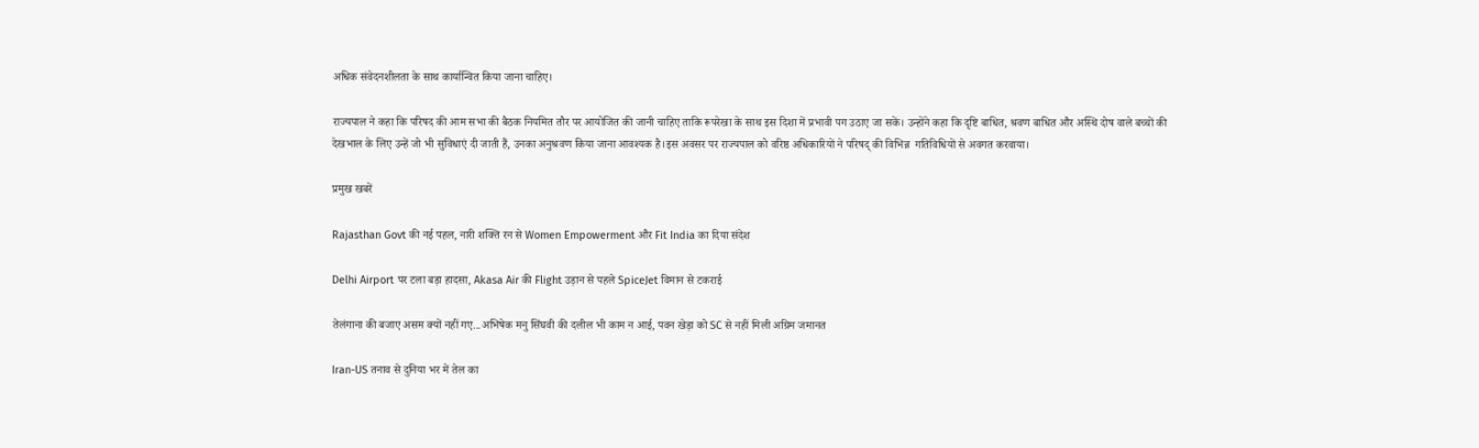अधिक संवेदनशीलता के साथ कार्यान्वित किया जाना चाहिए।

राज्यपाल ने कहा कि परिषद की आम सभा की बैठक नियमित तौर पर आयोजित की जानी चाहिए ताकि रूपरेखा के साथ इस दिशा में प्रभावी पग उठाए जा सकें। उन्होंने कहा कि दृष्टि बाधित, श्रवण बाधित और अस्थि दोष वाले बच्चों की देखभाल के लिए उन्हें जो भी सुविधाएं दी जाती हैं, उनका अनुश्रवण किया जाना आवश्यक है।इस अवसर पर राज्यपाल को वरिष्ठ अधिकारियों ने परिषद् की विभिन्न  गतिविधियों से अवगत करवाया।

प्रमुख खबरें

Rajasthan Govt की नई पहल, नारी शक्ति रन से Women Empowerment और Fit India का दिया संदेश

Delhi Airport पर टला बड़ा हादसा, Akasa Air की Flight उड़ान से पहले SpiceJet विमान से टकराई

तेलंगाना की बजाए असम क्यों नहीं गए...अभिषेक मनु सिंघवी की दलील भी काम न आई, पवन खेड़ा को SC से नहीं मिली अग्रिम जमानत

Iran-US तनाव से दुनिया भर में तेल का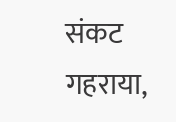संकट गहराया,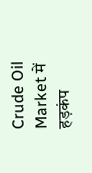Crude Oil Market में हड़कंप